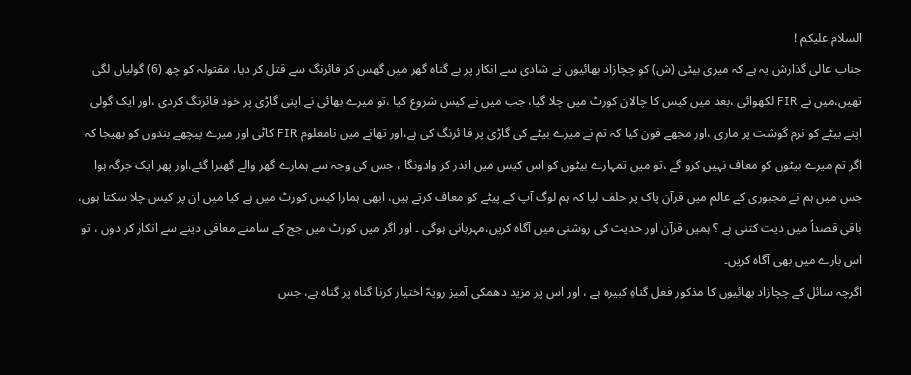السلام علیکم !
جناب عالی گذارش یہ ہے کہ میری بیٹی (ش) کو چچازاد بھائیوں نے شادی سے انکار پر بے گناہ گھر میں گھس کر فائرنگ سے قتل کر دیا، مقتولہ کو چھ (6) گولیاں لگی تھیں،میں نے FIR لکھوائی ،بعد میں کیس کا چالان کورٹ میں چلا گیا، جب میں نے کیس شروع کیا ،تو میرے بھائی نے اپنی گاڑی پر خود فائرنگ کردی ،اور ایک گولی اپنے بیٹے کو نرم گوشت پر ماری ،اور مجھے فون کیا کہ تم نے میرے بیٹے کی گاڑی پر فا ئرنگ کی ہے،اور تھانے میں نامعلوم FIR کاٹی اور میرے پیچھے بندوں کو بھیجا کہ اگر تم میرے بیٹوں کو معاف نہیں کرو گے ،تو میں تمہارے بیٹوں کو اس کیس میں اندر کر وادونگا ، جس کی وجہ سے ہمارے گھر والے گھبرا گئے،اور پھر ایک جرگہ ہوا جس میں ہم نے مجبوری کے عالم میں قرآن پاک پر حلف لیا کہ ہم لوگ آپ کے پیٹے کو معاف کرتے ہیں، ابھی ہمارا کیس کورٹ میں ہے کیا میں ان پر کیس چلا سکتا ہوں، باقی قصداً میں دیت کتنی ہے ؟ ہمیں قرآن اور حدیث کی روشنی میں آگاہ کریں،مہربانی ہوگی ۔ اور اگر میں کورٹ میں جج کے سامنے معافی دینے سے انکار کر دوں ، تو اس بارے میں بھی آگاہ کریں۔
اگرچہ سائل کے چچازاد بھائیوں کا مذکور فعل گناہِ کبیرہ ہے ، اور اس پر مزید دھمکی آمیز رویہّ اختیار کرنا گناہ پر گناہ ہے، جس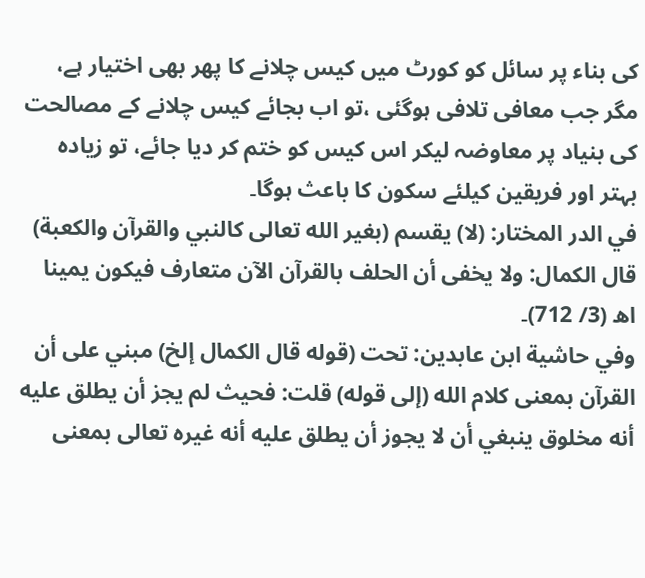کی بناء پر سائل کو کورٹ میں کیس چلانے کا پھر بھی اختیار ہے، مگر جب معافی تلافی ہوگئی ،تو اب بجائے کیس چلانے کے مصالحت کی بنیاد پر معاوضہ لیکر اس کیس کو ختم کر دیا جائے، تو زیادہ بہتر اور فریقین کیلئے سکون کا باعث ہوگا۔
في الدر المختار: (لا) يقسم (بغير الله تعالى كالنبي والقرآن والكعبة) قال الكمال: ولا يخفى أن الحلف بالقرآن الآن متعارف فيكون يمينا اھ (3/ 712)۔
وفي حاشية ابن عابدين: تحت (قوله قال الكمال إلخ) مبني على أن القرآن بمعنى كلام الله (إلى قوله) قلت: فحيث لم يجز أن يطلق عليه أنه مخلوق ينبغي أن لا يجوز أن يطلق عليه أنه غيره تعالى بمعنى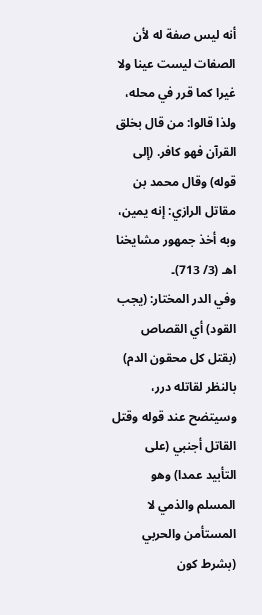أنه ليس صفة له لأن الصفات ليست عينا ولا غيرا كما قرر في محله، ولذا قالوا: من قال بخلق القرآن فهو كافر. (إلى قوله) وقال محمد بن مقاتل الرازي: إنه يمين، وبه أخذ جمهور مشايخنا اهـ (3/ 713)۔
وفي الدر المختار: (يجب القود) أي القصاص (بقتل كل محقون الدم) بالنظر لقاتله درر، وسيتضح عند قوله وقتل القاتل أجنبي (على التأبيد عمدا) وهو المسلم والذمي لا المستأمن والحربي (بشرط كون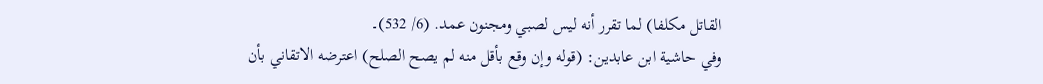القاتل مكلفا) لما تقرر أنه ليس لصبي ومجنون عمد. (6/ 532)۔
وفي حاشية ابن عابدين: (قوله وإن وقع بأقل منه لم يصح الصلح) اعترضه الاتقاني بأن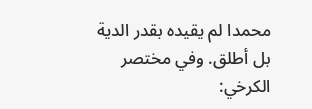محمدا لم يقيده بقدر الدية بل أطلق. وفي مختصر الكرخي: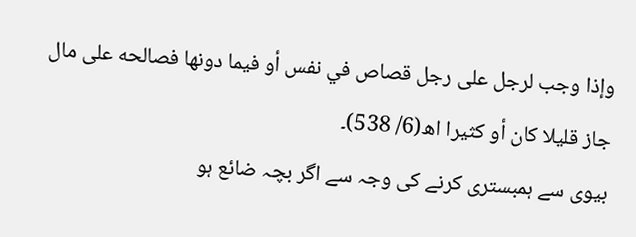وإذا وجب لرجل على رجل قصاص في نفس أو فيما دونها فصالحه على مال جاز قليلا كان أو كثيرا اھ(6/ 538)۔
بیوی سے ہمبستری کرنے کی وجہ سے اگر بچہ ضائع ہو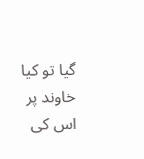گیا تو کیا خاوند پر اس کی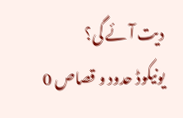دیت آئے گی؟
یونیکوڈ حدود و قصاص 0